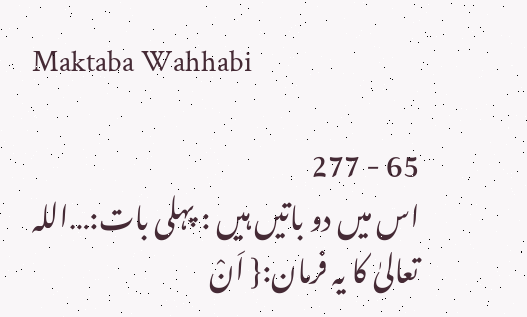Maktaba Wahhabi

65 - 277
اس میں دو باتیں ہیں : پہلی بات:…اللہ تعالیٰ کا یہ فرمان:{ اَنْ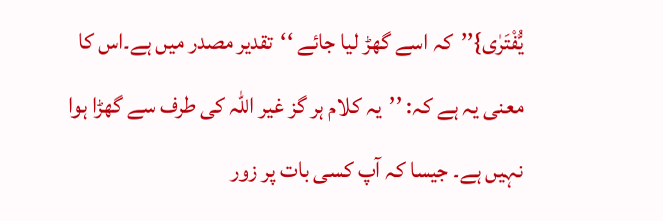یُّفْتَرٰی}’’کہ اسے گھڑ لیا جائے ‘‘تقدیر مصدر میں ہے۔اس کا معنی یہ ہے کہ: ’’یہ کلام ہر گز غیر اللہ کی طرف سے گھڑا ہوا نہیں ہے۔ جیسا کہ آپ کسی بات پر زور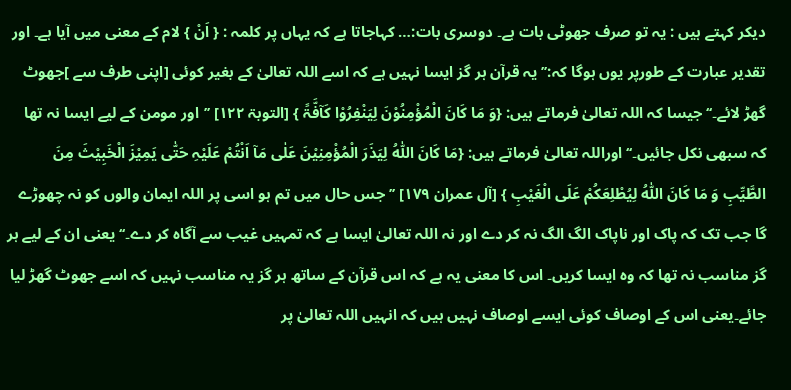دیکر کہتے ہیں : یہ تو صرف جھوٹی بات ہے۔ دوسری بات:… کہاجاتا ہے کہ یہاں پر کلمہ : { اَنْ } لام کے معنی میں آیا ہے۔ اور تقدیر عبارت کے طورپر یوں ہوگا کہ:’’یہ قرآن ہر گز ایسا نہیں ہے کہ اسے اللہ تعالیٰ کے بغیر کوئی [اپنی طرف سے ]جھوٹ گھڑ لائے۔‘‘ جیسا کہ اللہ تعالیٰ فرماتے ہیں: {وَ مَا کَانَ الْمُؤْمِنُوْنَ لِیَنْفِرُوْا کَآفَّۃً } [التوبۃ ۱۲۲] ’’اور مومن کے لیے ایسا نہ تھا کہ سبھی نکل جائیں۔‘‘ اوراللہ تعالیٰ فرماتے ہیں: {مَا کَانَ اللّٰہُ لِیَذَرَ الْمُؤْمِنِیْنَ عَلٰی مَآ اَنْتُمْ عَلَیْہِ حَتّٰی یَمِیْزَ الْخَبِیْثَ مِنَ الطَّیِّبِ وَ مَا کَانَ اللّٰہُ لِیُطْلِعَکُمْ عَلَی الْغَیْبِ } [آل عمران ۱۷۹] ’’جس حال میں تم ہو اسی پر اللہ ایمان والوں کو نہ چھوڑے گا جب تک کہ پاک اور ناپاک الگ الگ نہ کر دے اور نہ اللہ تعالیٰ ایسا ہے کہ تمہیں غیب سے آگاہ کر دے۔‘‘ یعنی ان کے لیے ہر گز مناسب نہ تھا کہ وہ ایسا کریں۔ اس کا معنی یہ ہے کہ اس قرآن کے ساتھ ہر گز یہ مناسب نہیں کہ اسے جھوٹ گھڑ لیا جائے۔یعنی اس کے اوصاف کوئی ایسے اوصاف نہیں ہیں کہ انہیں اللہ تعالیٰ پر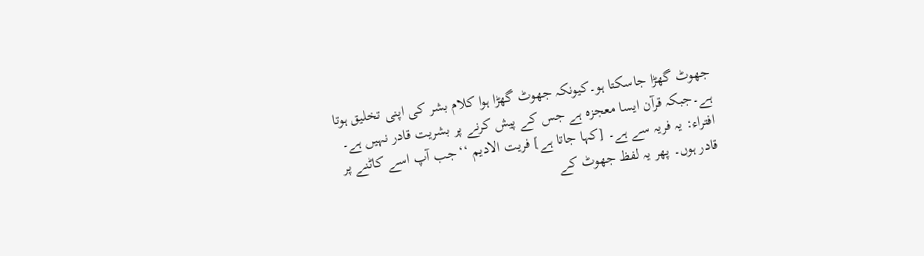جھوٹ گھڑا جاسکتا ہو۔کیونکہ جھوٹ گھڑا ہوا کلام بشر کی اپنی تخلیق ہوتا ہے۔جبکہ قرآن ایسا معجزہ ہے جس کے پیش کرنے پر بشریت قادر نہیں ہے۔ افتراء: یہ فریہ سے ہے۔ [کہا جاتا ہے] فریت الادیم ‘‘جب آپ اسے کاٹنے پر قادر ہوں۔ پھر یہ لفظ جھوٹ کے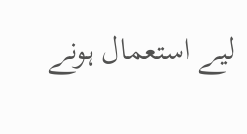لیے استعمال ہونے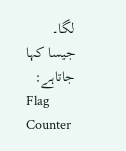لگا۔ جیسا کہا جاتاہے:
Flag Counter